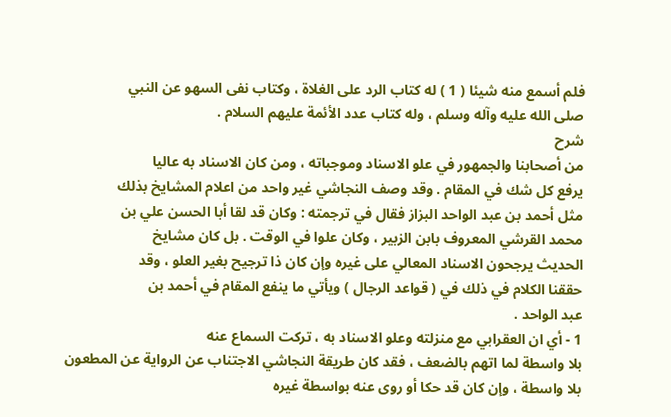فلم أسمع منه شيئا ( 1 ) له كتاب الرد على الغلاة ، وكتاب نفى السهو عن النبي
صلى الله عليه وآله وسلم ، وله كتاب عدد الأئمة عليهم السلام .
شرح
من أصحابنا والجمهور في علو الاسناد وموجباته ، ومن كان الاسناد به عاليا
يرفع كل شك في المقام . وقد وصف النجاشي غير واحد من اعلام المشايخ بذلك
مثل أحمد بن عبد الواحد البزاز فقال في ترجمته : وكان قد لقا أبا الحسن علي بن
محمد القرشي المعروف بابن الزبير ، وكان علوا في الوقت . بل كان مشايخ
الحديث يرجحون الاسناد المعالي على غيره وإن كان ذا ترجيح بغير العلو ، وقد
حققنا الكلام في ذلك في ( قواعد الرجال ) ويأتي ما ينفع المقام في أحمد بن
عبد الواحد .
1 - أي ان العقرابي مع منزلته وعلو الاسناد به ، تركت السماع عنه
بلا واسطة لما اتهم بالضعف ، فقد كان طريقة النجاشي الاجتناب عن الرواية عن المطعون
بلا واسطة ، وإن كان قد حكا أو روى عنه بواسطة غيره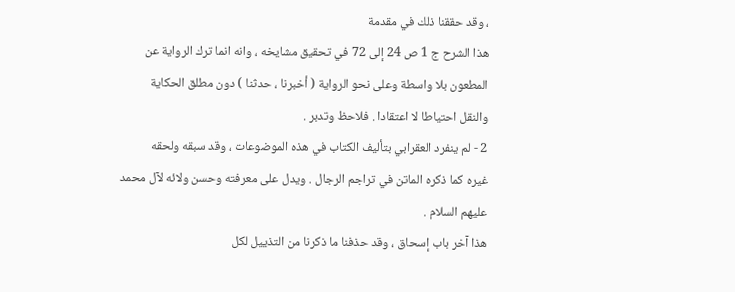، وقد حققنا ذلك في مقدمة
هذا الشرح ج 1 ص 24 إلى 72 في تحقيق مشايخه ، وانه انما ترك الرواية عن
المطعون بلا واسطة وعلى نحو الرواية ( أخبرنا ، حدثنا ) دون مطلق الحكاية
والنقل احتياطا لا اعتقادا . فلاحظ وتدبر .
2 - لم ينفرد العقرابي بتأليف الكتاب في هذه الموضوعات ، وقد سبقه ولحقه
غيره كما ذكره الماتن في تراجم الرجال . ويدل على معرفته وحسن ولائه لآل محمد
عليهم السلام .
هذا آخر باب إسحاق ، وقد حذفنا ما ذكرنا من التذييل لكل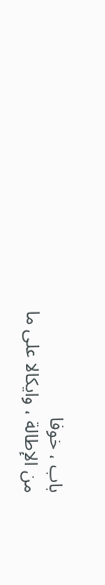باب ، خوفا
من الإطالة ، وايكالا على ما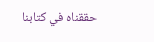حققناه في كتابنا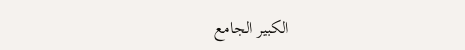الكبير الجامع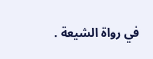في رواة الشيعة .